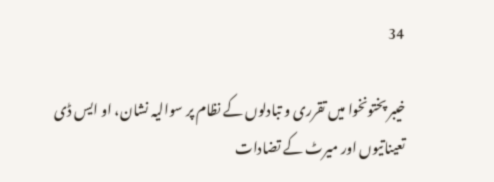34

خیبر پختونخوا میں تقرری و تبادلوں کے نظام پر سوالیہ نشان، او ایس ڈی تعیناتیوں اور میرٹ کے تضادات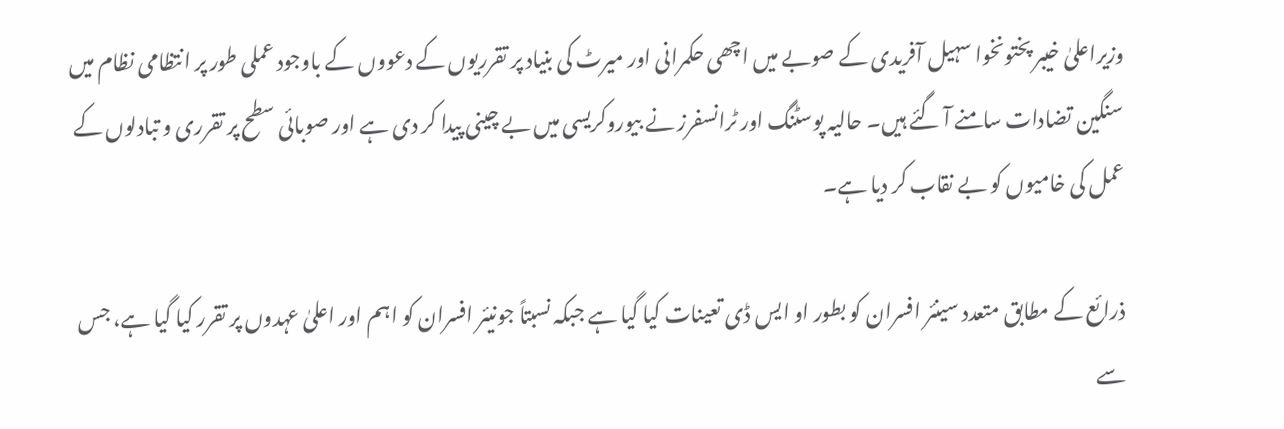وزیراعلیٰ خیبر پختونخوا سہیل آفریدی کے صوبے میں اچھی حکمرانی اور میرٹ کی بنیاد پر تقرریوں کے دعووں کے باوجود عملی طور پر انتظامی نظام میں سنگین تضادات سامنے آ گئے ہیں۔ حالیہ پوسٹنگ اور ٹرانسفرز نے بیوروکریسی میں بے چینی پیدا کر دی ہے اور صوبائی سطح پر تقرری و تبادلوں کے عمل کی خامیوں کو بے نقاب کر دیا ہے۔

ذرائع کے مطابق متعدد سینئر افسران کو بطور او ایس ڈی تعینات کیا گیا ہے جبکہ نسبتاً جونیئر افسران کو اہم اور اعلیٰ عہدوں پر تقرر کیا گیا ہے، جس سے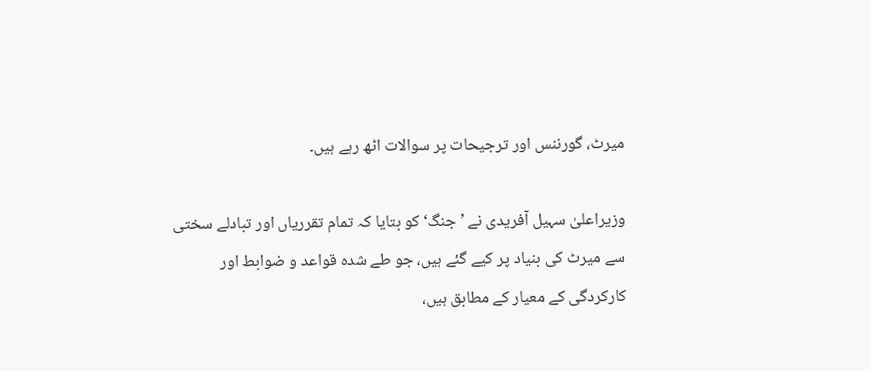میرٹ، گورننس اور ترجیحات پر سوالات اٹھ رہے ہیں۔

وزیراعلیٰ سہیل آفریدی نے ’جنگ‘ کو بتایا کہ تمام تقرریاں اور تبادلے سختی سے میرٹ کی بنیاد پر کیے گئے ہیں، جو طے شدہ قواعد و ضوابط اور کارکردگی کے معیار کے مطابق ہیں،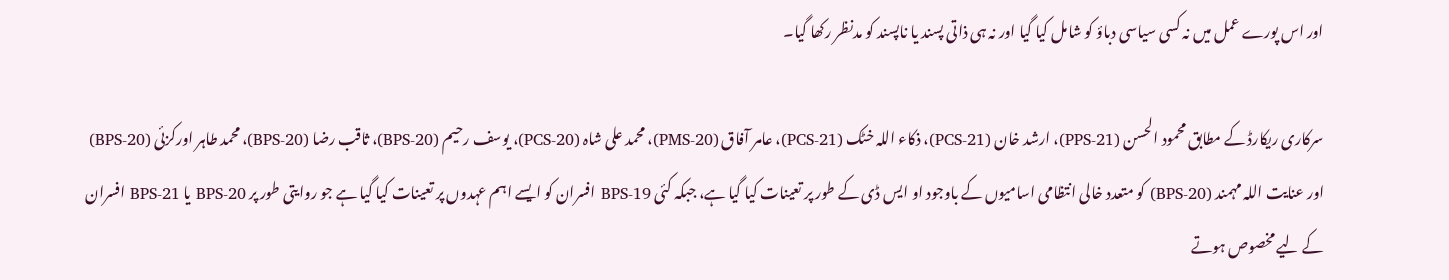اور اس پورے عمل میں نہ کسی سیاسی دباؤ کو شامل کیا گیا اور نہ ہی ذاتی پسند یا ناپسند کو مدنظر رکھا گیا۔

سرکاری ریکارڈ کے مطابق محمود الحسن (PPS-21)، ارشد خان (PCS-21)، ذکاء اللہ خٹک (PCS-21)، عامر آفاق (PMS-20)، محمد علی شاہ (PCS-20)، یوسف رحیم (BPS-20)، ثاقب رضا (BPS-20)، محمد طاہر اورکزئی (BPS-20) اور عنایت اللہ مہمند (BPS-20) کو متعدد خالی انتظامی اسامیوں کے باوجود او ایس ڈی کے طور پر تعینات کیا گیا ہے، جبکہ کئی BPS-19 افسران کو ایسے اہم عہدوں پر تعینات کیا گیا ہے جو روایتی طور پر BPS-20 یا BPS-21 افسران کے لیے مخصوص ہوتے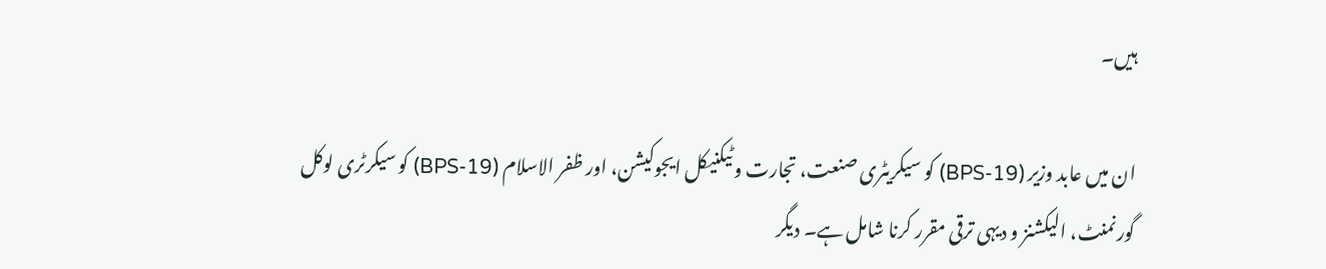ہیں۔

ان میں عابد وزیر (BPS-19) کو سیکریٹری صنعت، تجارت و ٹیکنیکل ایجوکیشن، اور ظفر الاسلام (BPS-19) کو سیکرٹری لوکل گورنمنٹ، الیکشنز و دیہی ترقی مقرر کرنا شامل ہے۔ دیگر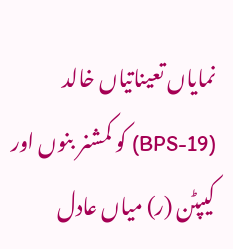نمایاں تعیناتیاں خالد (BPS-19) کو کمشنر بنوں اور کیپٹن (ر) میاں عادل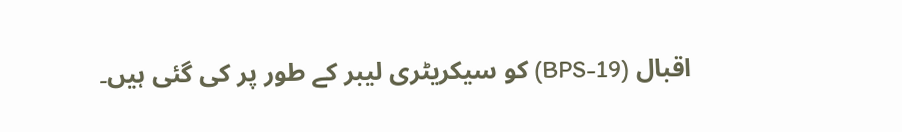اقبال (BPS-19) کو سیکریٹری لیبر کے طور پر کی گئی ہیں۔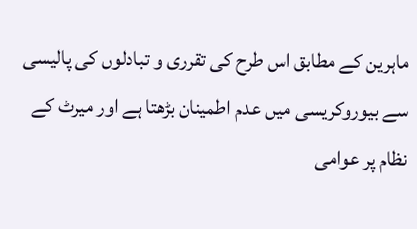ماہرین کے مطابق اس طرح کی تقرری و تبادلوں کی پالیسی سے بیوروکریسی میں عدم اطمینان بڑھتا ہے اور میرٹ کے نظام پر عوامی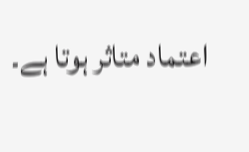اعتماد متاثر ہوتا ہے۔